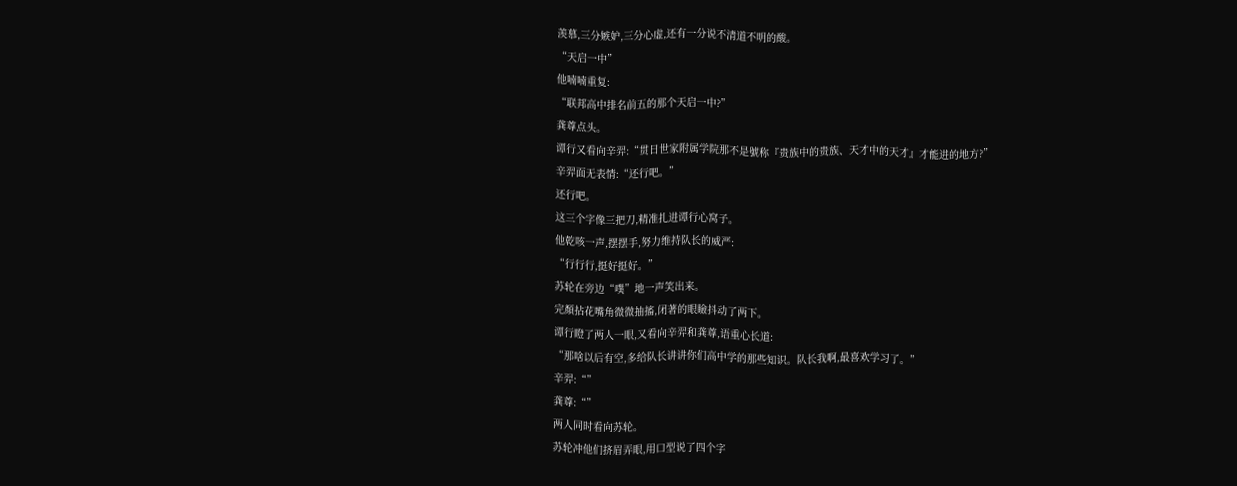羡慕,三分嫉妒,三分心虚,还有一分说不清道不明的酸。
“天启一中”
他喃喃重复:
“联邦高中排名前五的那个天启一中?”
龚尊点头。
谭行又看向辛羿:“贯日世家附属学院那不是號称『贵族中的贵族、天才中的天才』才能进的地方?”
辛羿面无表情:“还行吧。”
还行吧。
这三个字像三把刀,精准扎进谭行心窝子。
他乾咳一声,摆摆手,努力维持队长的威严:
“行行行,挺好挺好。”
苏轮在旁边“噗”地一声笑出来。
完顏拈花嘴角微微抽搐,闭著的眼瞼抖动了两下。
谭行瞪了两人一眼,又看向辛羿和龚尊,语重心长道:
“那啥以后有空,多给队长讲讲你们高中学的那些知识。队长我啊,最喜欢学习了。”
辛羿:“”
龚尊:“”
两人同时看向苏轮。
苏轮冲他们挤眉弄眼,用口型说了四个字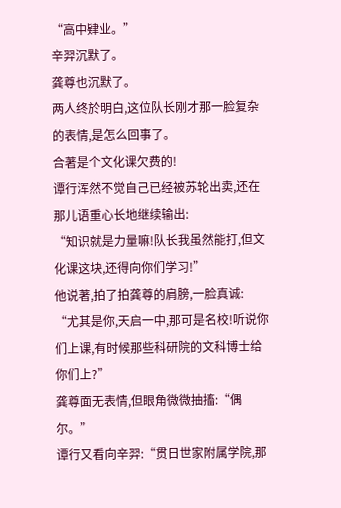“高中肄业。”
辛羿沉默了。
龚尊也沉默了。
两人终於明白,这位队长刚才那一脸复杂的表情,是怎么回事了。
合著是个文化课欠费的!
谭行浑然不觉自己已经被苏轮出卖,还在那儿语重心长地继续输出:
“知识就是力量嘛!队长我虽然能打,但文化课这块,还得向你们学习!”
他说著,拍了拍龚尊的肩膀,一脸真诚:
“尤其是你,天启一中,那可是名校!听说你们上课,有时候那些科研院的文科博士给你们上?”
龚尊面无表情,但眼角微微抽搐:“偶尔。”
谭行又看向辛羿:“贯日世家附属学院,那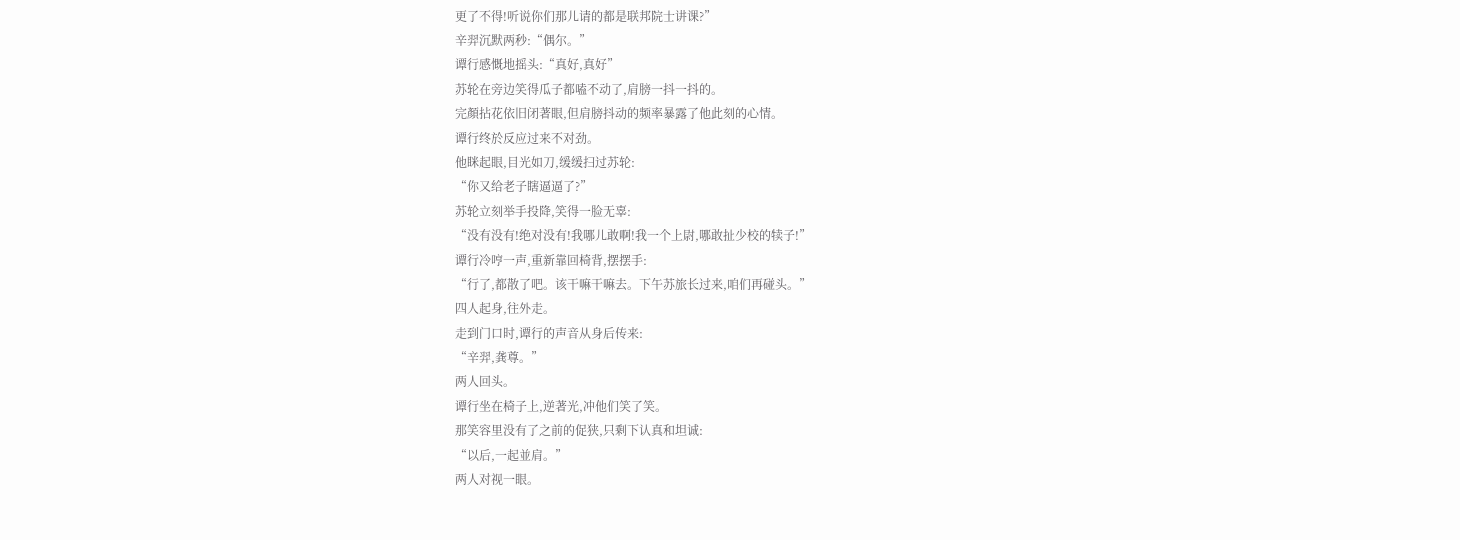更了不得!听说你们那儿请的都是联邦院士讲课?”
辛羿沉默两秒:“偶尔。”
谭行感慨地摇头:“真好,真好”
苏轮在旁边笑得瓜子都嗑不动了,肩膀一抖一抖的。
完顏拈花依旧闭著眼,但肩膀抖动的频率暴露了他此刻的心情。
谭行终於反应过来不对劲。
他眯起眼,目光如刀,缓缓扫过苏轮:
“你又给老子瞎逼逼了?”
苏轮立刻举手投降,笑得一脸无辜:
“没有没有!绝对没有!我哪儿敢啊!我一个上尉,哪敢扯少校的犊子!”
谭行冷哼一声,重新靠回椅背,摆摆手:
“行了,都散了吧。该干嘛干嘛去。下午苏旅长过来,咱们再碰头。”
四人起身,往外走。
走到门口时,谭行的声音从身后传来:
“辛羿,龚尊。”
两人回头。
谭行坐在椅子上,逆著光,冲他们笑了笑。
那笑容里没有了之前的促狭,只剩下认真和坦诚:
“以后,一起並肩。”
两人对视一眼。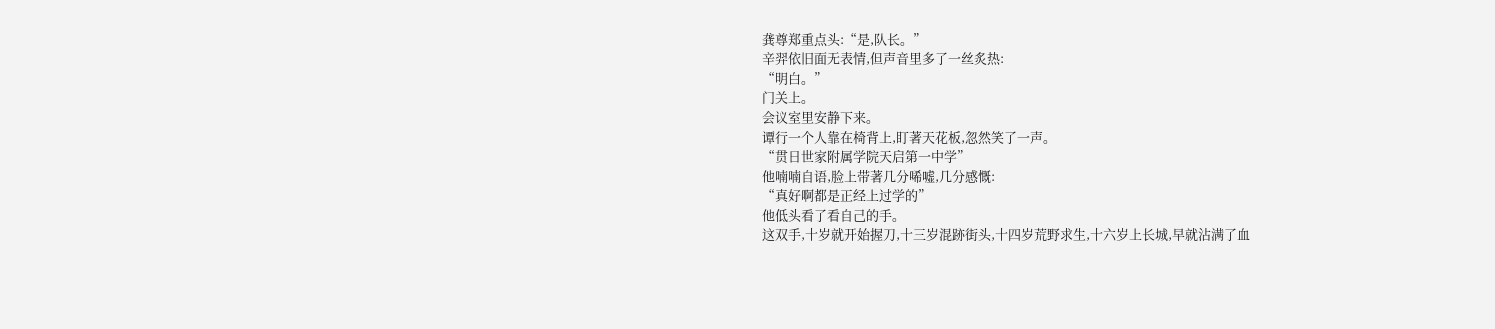龚尊郑重点头:“是,队长。”
辛羿依旧面无表情,但声音里多了一丝炙热:
“明白。”
门关上。
会议室里安静下来。
谭行一个人靠在椅背上,盯著天花板,忽然笑了一声。
“贯日世家附属学院天启第一中学”
他喃喃自语,脸上带著几分唏嘘,几分感慨:
“真好啊都是正经上过学的”
他低头看了看自己的手。
这双手,十岁就开始握刀,十三岁混跡街头,十四岁荒野求生,十六岁上长城,早就沾满了血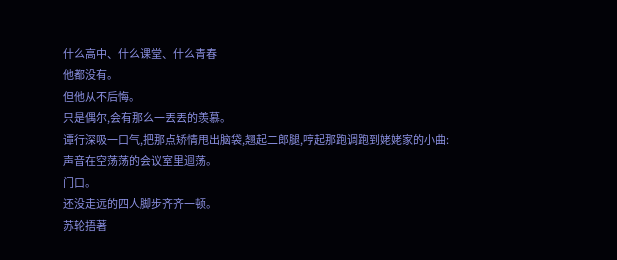什么高中、什么课堂、什么青春
他都没有。
但他从不后悔。
只是偶尔,会有那么一丟丟的羡慕。
谭行深吸一口气,把那点矫情甩出脑袋,翘起二郎腿,哼起那跑调跑到姥姥家的小曲:
声音在空荡荡的会议室里迴荡。
门口。
还没走远的四人脚步齐齐一顿。
苏轮捂著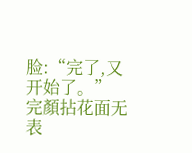脸:“完了,又开始了。”
完顏拈花面无表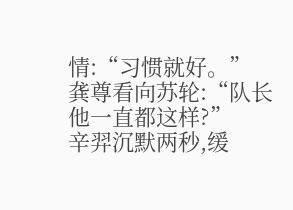情:“习惯就好。”
龚尊看向苏轮:“队长他一直都这样?”
辛羿沉默两秒,缓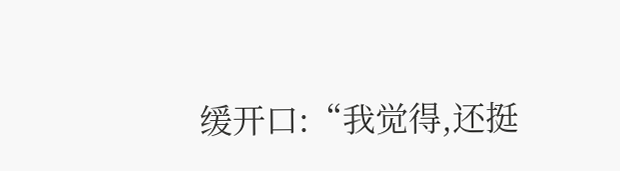缓开口:“我觉得,还挺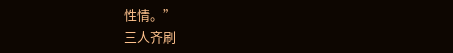性情。”
三人齐刷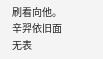刷看向他。
辛羿依旧面无表